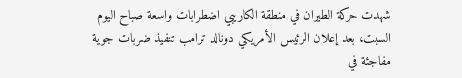شهدت حركة الطيران في منطقة الكاريبي اضطرابات واسعة صباح اليوم السبت، بعد إعلان الرئيس الأمريكي دونالد ترامب تنفيذ ضربات جوية مفاجئة في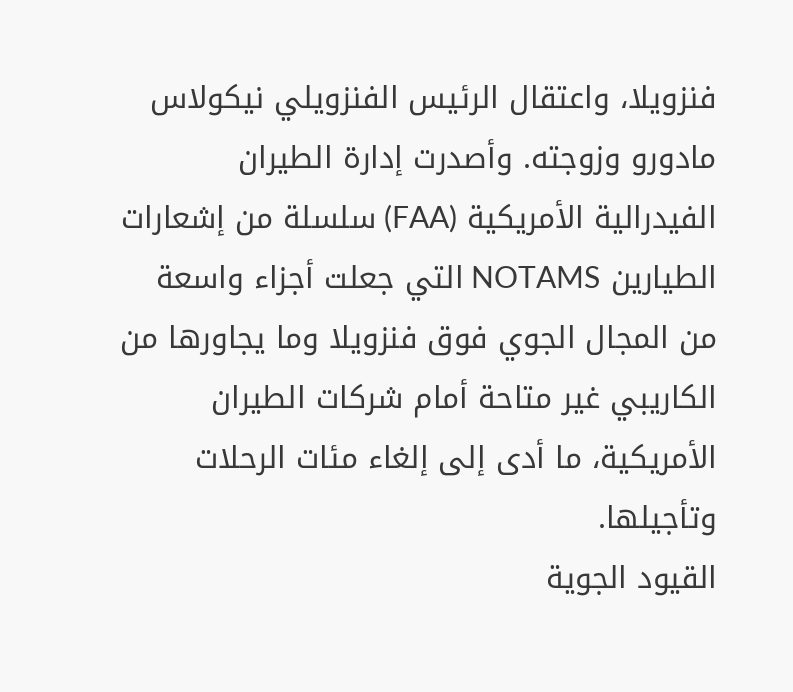فنزويلا، واعتقال الرئيس الفنزويلي نيكولاس مادورو وزوجته. وأصدرت إدارة الطيران الفيدرالية الأمريكية (FAA) سلسلة من إشعارات الطيارين NOTAMS التي جعلت أجزاء واسعة من المجال الجوي فوق فنزويلا وما يجاورها من الكاريبي غير متاحة أمام شركات الطيران الأمريكية، ما أدى إلى إلغاء مئات الرحلات وتأجيلها.
القيود الجوية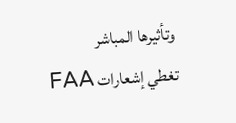وتأثيرها المباشر
تغطي إشعارات FAA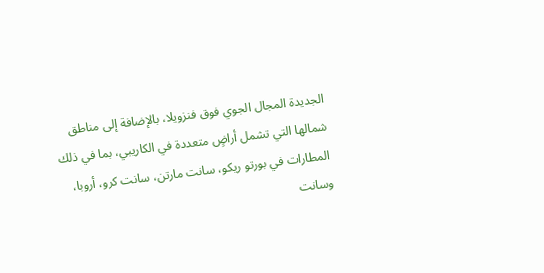الجديدة المجال الجوي فوق فنزويلا، بالإضافة إلى مناطق شمالها التي تشمل أراضٍ متعددة في الكاريبي، بما في ذلك المطارات في بورتو ريكو، سانت مارتن، سانت كرو، أروبا، وسانت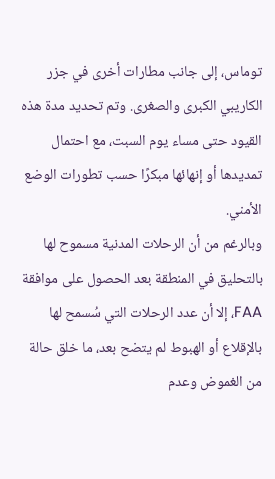توماس، إلى جانب مطارات أخرى في جزر الكاريبي الكبرى والصغرى. وتم تحديد مدة هذه القيود حتى مساء يوم السبت، مع احتمال تمديدها أو إنهائها مبكرًا حسب تطورات الوضع الأمني.
وبالرغم من أن الرحلات المدنية مسموح لها بالتحليق في المنطقة بعد الحصول على موافقة FAA، إلا أن عدد الرحلات التي سُسمح لها بالإقلاع أو الهبوط لم يتضح بعد، ما خلق حالة من الغموض وعدم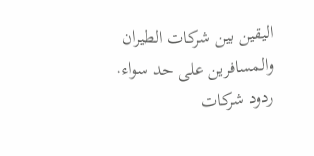اليقين بين شركات الطيران والمسافرين على حد سواء.
ردود شركات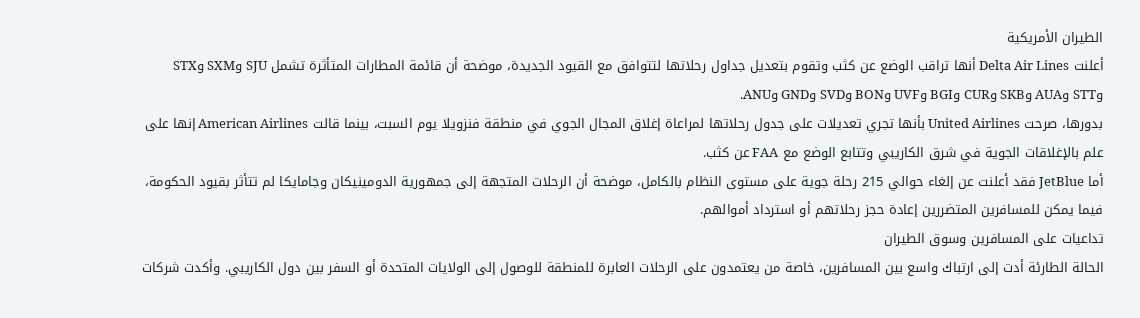الطيران الأمريكية
أعلنت Delta Air Lines أنها تراقب الوضع عن كثب وتقوم بتعديل جداول رحلاتها لتتوافق مع القيود الجديدة، موضحة أن قائمة المطارات المتأثرة تشمل SJU وSXM وSTX وSTT وAUA وSKB وCUR وBGI وUVF وBON وSVD وGND وANU.
بدورها، صرحت United Airlines بأنها تجري تعديلات على جدول رحلاتها لمراعاة إغلاق المجال الجوي في منطقة فنزويلا يوم السبت، بينما قالت American Airlines إنها على علم بالإغلاقات الجوية في شرق الكاريبي وتتابع الوضع مع FAA عن كثب.
أما JetBlue فقد أعلنت عن إلغاء حوالي 215 رحلة جوية على مستوى النظام بالكامل، موضحة أن الرحلات المتجهة إلى جمهورية الدومينيكان وجامايكا لم تتأثر بقيود الحكومة، فيما يمكن للمسافرين المتضررين إعادة حجز رحلاتهم أو استرداد أموالهم.
تداعيات على المسافرين وسوق الطيران
الحالة الطارئة أدت إلى ارتباك واسع بين المسافرين، خاصة من يعتمدون على الرحلات العابرة للمنطقة للوصول إلى الولايات المتحدة أو السفر بين دول الكاريبي. وأكدت شركات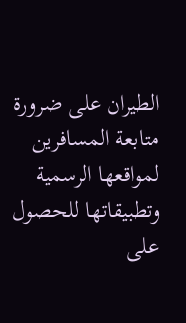الطيران على ضرورة متابعة المسافرين لمواقعها الرسمية وتطبيقاتها للحصول على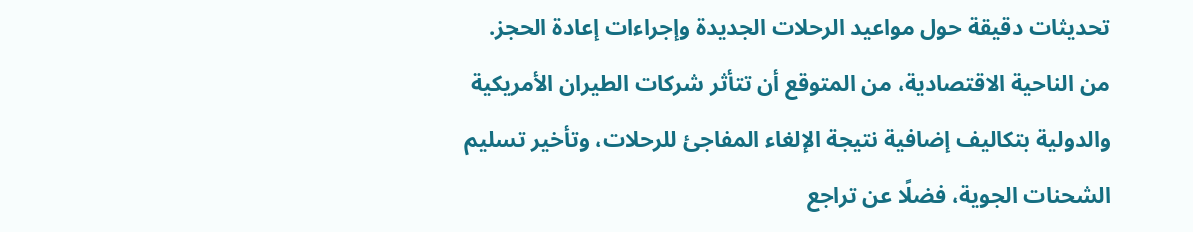تحديثات دقيقة حول مواعيد الرحلات الجديدة وإجراءات إعادة الحجز.
من الناحية الاقتصادية، من المتوقع أن تتأثر شركات الطيران الأمريكية والدولية بتكاليف إضافية نتيجة الإلغاء المفاجئ للرحلات، وتأخير تسليم الشحنات الجوية، فضلًا عن تراجع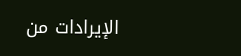الإيرادات من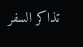تذاكر السفر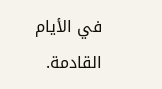في الأيام القادمة.